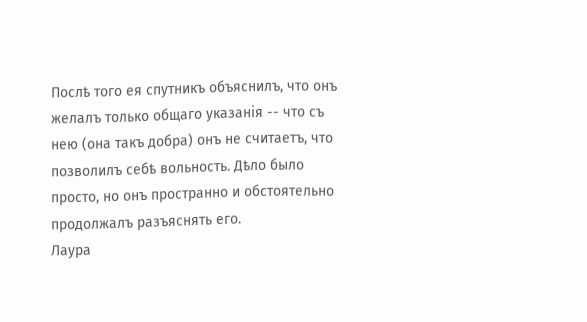Послѣ того ея спутникъ объяснилъ, что онъ желалъ только общаго указанія -- что съ нею (она такъ добра) онъ не считаетъ, что позволилъ себѣ вольность. Дѣло было просто, но онъ пространно и обстоятельно продолжалъ разъяснять его.
Лаура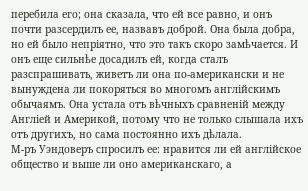перебила его; она сказала, что ей все равно, и онъ почти разсердилъ ее, назвавъ доброй. Она была добра, но ей было непріятно, что это такъ скоро замѣчается. И онъ еще сильнѣе досадилъ ей, когда сталъ разспрашивать, живетъ ли она по-американски и не вынуждена ли покоряться во многомъ англійскимъ обычаямъ. Она устала отъ вѣчныхъ сравненій между Англіей и Америкой, потому что не только слышала ихъ отъ другихъ, но сама постоянно ихъ дѣлала.
М-ръ Уэндоверъ спросилъ ее: нравится ли ей англійское общество и выше ли оно американскаго, а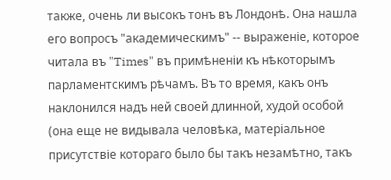также, очень ли высокъ тонъ въ Лондонѣ. Она нашла его вопросъ "академическимъ" -- выраженіе, которое читала въ "Times" въ примѣненіи къ нѣкоторымъ парламентскимъ рѣчамъ. Въ то время, какъ онъ наклонился надъ ней своей длинной, худой особой (она еще не видывала человѣка, матеріальное присутствіе котораго было бы такъ незамѣтно, такъ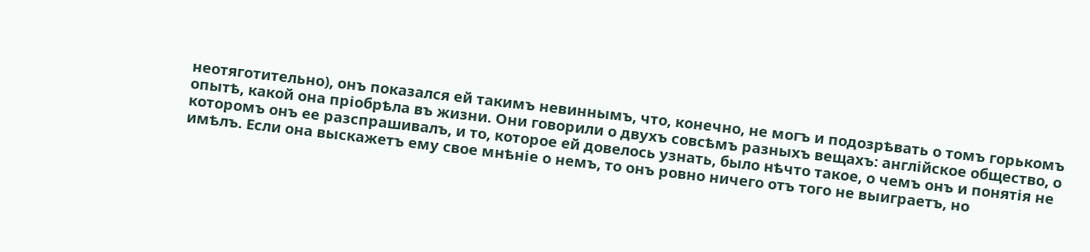неотяготительно), онъ показался ей такимъ невиннымъ, что, конечно, не могъ и подозрѣвать о томъ горькомъ опытѣ, какой она пріобрѣла въ жизни. Они говорили о двухъ совсѣмъ разныхъ вещахъ: англійское общество, о которомъ онъ ее разспрашивалъ, и то, которое ей довелось узнать, было нѣчто такое, о чемъ онъ и понятія не имѣлъ. Если она выскажетъ ему свое мнѣніе о немъ, то онъ ровно ничего отъ того не выиграетъ, но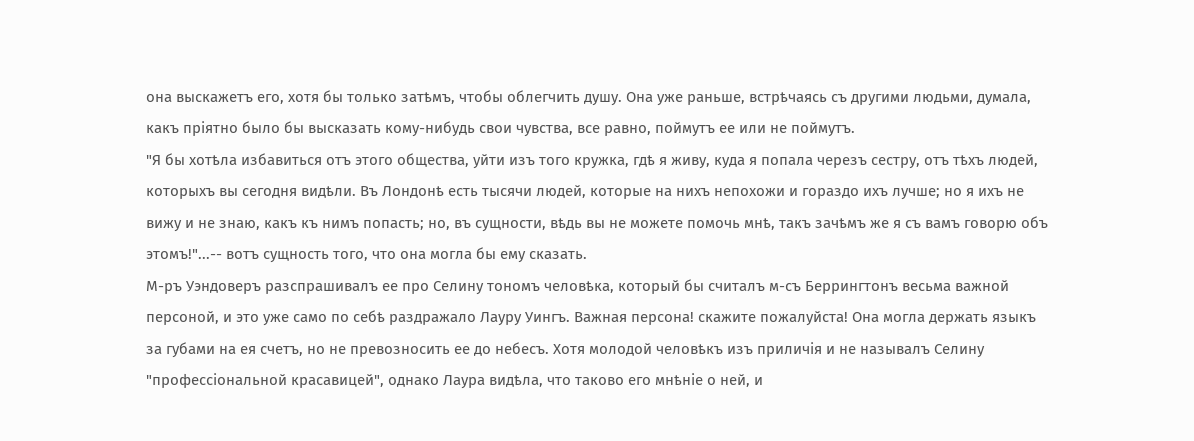она выскажетъ его, хотя бы только затѣмъ, чтобы облегчить душу. Она уже раньше, встрѣчаясь съ другими людьми, думала, какъ пріятно было бы высказать кому-нибудь свои чувства, все равно, поймутъ ее или не поймутъ.
"Я бы хотѣла избавиться отъ этого общества, уйти изъ того кружка, гдѣ я живу, куда я попала черезъ сестру, отъ тѣхъ людей, которыхъ вы сегодня видѣли. Въ Лондонѣ есть тысячи людей, которые на нихъ непохожи и гораздо ихъ лучше; но я ихъ не вижу и не знаю, какъ къ нимъ попасть; но, въ сущности, вѣдь вы не можете помочь мнѣ, такъ зачѣмъ же я съ вамъ говорю объ этомъ!"...-- вотъ сущность того, что она могла бы ему сказать.
М-ръ Уэндоверъ разспрашивалъ ее про Селину тономъ человѣка, который бы считалъ м-съ Беррингтонъ весьма важной персоной, и это уже само по себѣ раздражало Лауру Уингъ. Важная персона! скажите пожалуйста! Она могла держать языкъ за губами на ея счетъ, но не превозносить ее до небесъ. Хотя молодой человѣкъ изъ приличія и не называлъ Селину "профессіональной красавицей", однако Лаура видѣла, что таково его мнѣніе о ней, и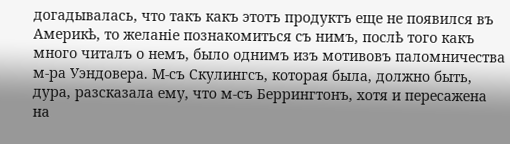догадывалась, что такъ какъ этотъ продуктъ еще не появился въ Америкѣ, то желаніе познакомиться съ нимъ, послѣ того какъ много читалъ о немъ, было однимъ изъ мотивовъ паломничества м-ра Уэндовера. М-съ Скулингсъ, которая была, должно быть, дура, разсказала ему, что м-съ Беррингтонъ, хотя и пересажена на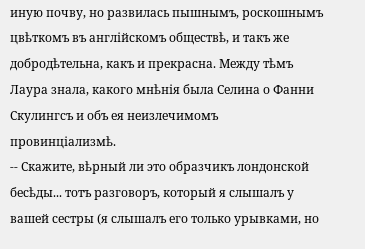иную почву, но развилась пышнымъ, роскошнымъ цвѣткомъ въ англійскомъ обществѣ, и такъ же добродѣтельна, какъ и прекрасна. Между тѣмъ Лаура знала, какого мнѣнія была Селина о Фанни Скулингсъ и объ ея неизлечимомъ провинціализмѣ.
-- Скажите, вѣрный ли это образчикъ лондонской бесѣды... тотъ разговоръ, который я слышалъ у вашей сестры (я слышалъ его только урывками, но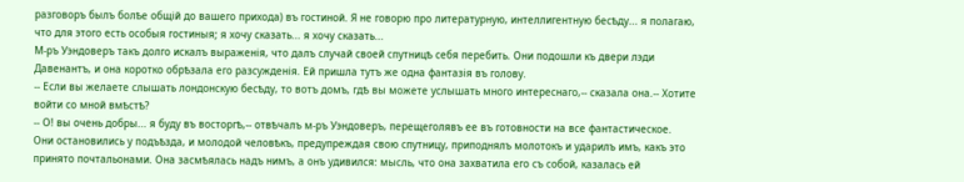разговоръ былъ болѣе общій до вашего прихода) въ гостиной. Я не говорю про литературную, интеллигентную бесѣду... я полагаю, что для этого есть особыя гостиныя; я хочу сказать... я хочу сказать...
М-ръ Уэндоверъ такъ долго искалъ выраженія, что далъ случай своей спутницѣ себя перебить. Они подошли къ двери лэди Давенантъ, и она коротко обрѣзала его разсужденія. Ей пришла тутъ же одна фантазія въ голову.
-- Если вы желаете слышать лондонскую бесѣду, то вотъ домъ, гдѣ вы можете услышать много интереснаго,-- сказала она.-- Хотите войти со мной вмѣстѣ?
-- О! вы очень добры... я буду въ восторгѣ,-- отвѣчалъ м-ръ Уэндоверъ, перещеголявъ ее въ готовности на все фантастическое.
Они остановились у подъѣзда, и молодой человѣкъ, предупреждая свою спутницу, приподнялъ молотокъ и ударилъ имъ, какъ это принято почтальонами. Она засмѣялась надъ нимъ, а онъ удивился: мысль, что она захватила его съ собой, казалась ей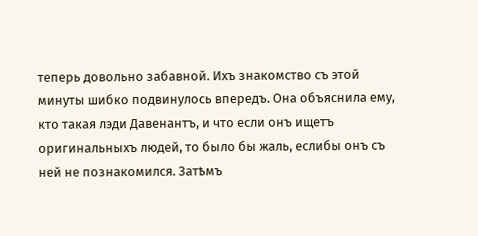теперь довольно забавной. Ихъ знакомство съ этой минуты шибко подвинулось впередъ. Она объяснила ему, кто такая лэди Давенантъ, и что если онъ ищетъ оригинальныхъ людей, то было бы жаль, еслибы онъ съ ней не познакомился. Затѣмъ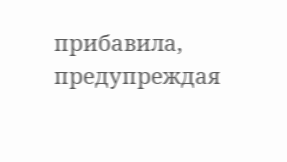прибавила, предупреждая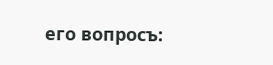его вопросъ: